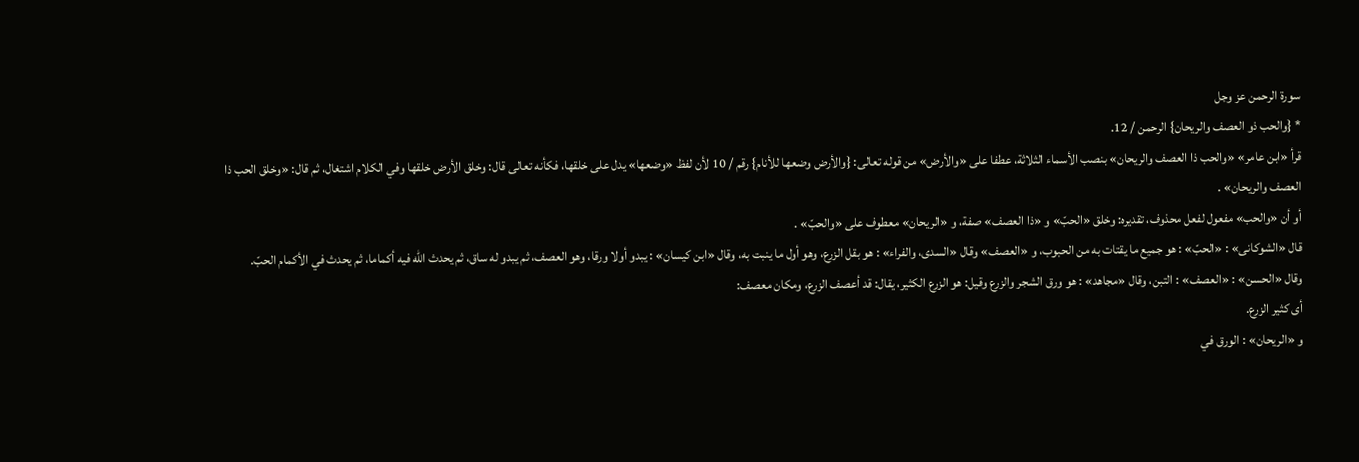سورة الرحمن عز وجل
* {والحب ذو العصف والريحان} الرحمن / 12.
قرأ «ابن عامر» «والحب ذا العصف والريحان» بنصب الأسماء الثلاثة، عطفا على «والأرض» من قوله تعالى: {والأرض وضعها للأنام} رقم / 10 لأن لفظ «وضعها» يدل على خلقها، فكأنه تعالى قال: وخلق الأرض خلقها وفي الكلام اشتغال، ثم قال: «وخلق الحب ذا العصف والريحان» .
أو أن «والحب» مفعول لفعل محذوف، تقديره: وخلق «الحبّ» و «ذا العصف» صفة، و «الريحان» معطوف على «والحبّ» .
قال «الشوكانى» : «الحبّ» : هو جميع ما يقتات به من الحبوب، و «العصف» وقال «السدى، والفراء» : هو بقل الزرع، وهو أول ما ينبت به، وقال «ابن كيسان» : يبدو أولا ورقا، وهو العصف، ثم يبدو له ساق، ثم يحدث الله فيه أكماما، ثم يحدث في الأكمام الحبّ.
وقال «الحسن» : «العصف» : التبن، وقال «مجاهد» : هو ورق الشجر والزرع وقيل: هو الزرع الكثير، يقال: قد أعصف الزرع، ومكان معصف:
أى كثير الزرع.
و «الريحان» : الورق في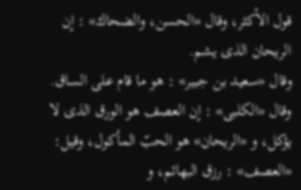قول الأكثر، وقال «الحسن، والضحاك» : إن الريحان الذى يشم.
وقال «سعيد بن جبير» : هو ما قام على الساق.
وقال «الكلبى» : إن العصف هو الورق الذى لا يؤكل، و «الريحان» هو الحبّ المأكول، وقيل: «العصف» : رزق البهائم، و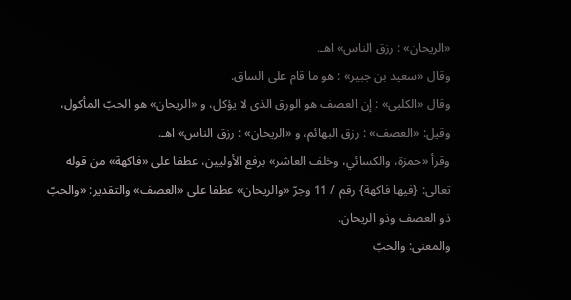«الريحان» : رزق الناس» اهـ.
وقال «سعيد بن جبير» : هو ما قام على الساق.
وقال «الكلبى» : إن العصف هو الورق الذى لا يؤكل، و «الريحان» هو الحبّ المأكول، وقيل: «العصف» : رزق البهائم، و «الريحان» : رزق الناس» اهـ.
وقرأ «حمزة، والكسائي، وخلف العاشر» برفع الأوليين، عطفا على «فاكهة» من قوله تعالى: {فيها فاكهة} رقم / 11 وجرّ «والريحان» عطفا على «العصف» والتقدير: «والحبّ ذو العصف وذو الريحان.
والمعنى: والحبّ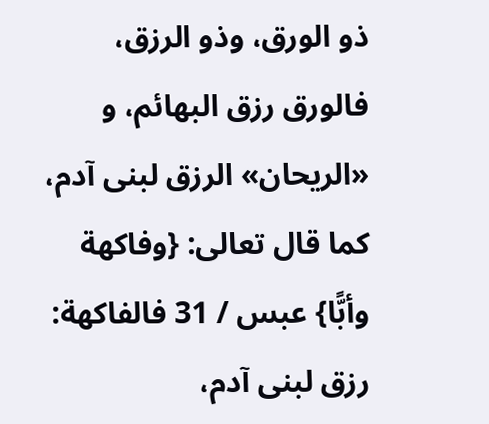ذو الورق، وذو الرزق، فالورق رزق البهائم، و «الريحان» الرزق لبنى آدم، كما قال تعالى: {وفاكهة وأبًّا} عبس / 31 فالفاكهة: رزق لبنى آدم،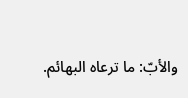والأبّ: ما ترعاه البهائم.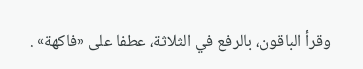وقرأ الباقون، بالرفع في الثلاثة، عطفا على «فاكهة» .